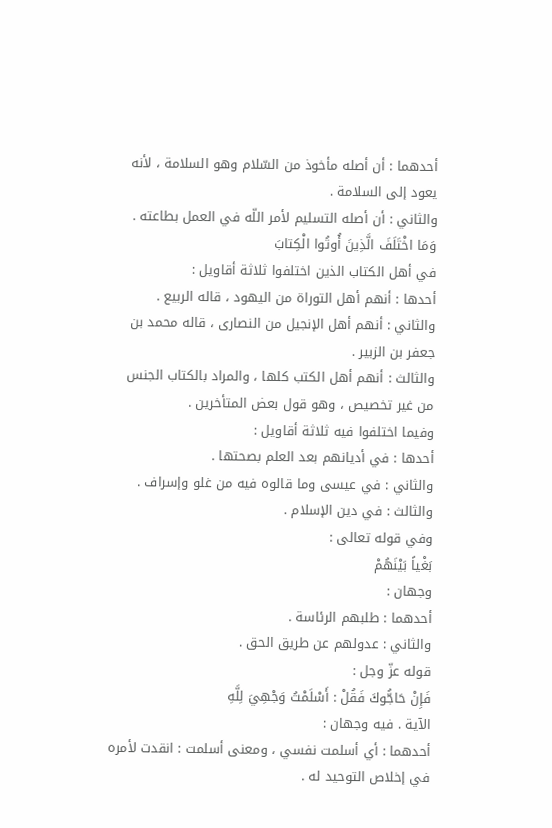أحدهما : أن أصله مأخوذ من السّلام وهو السلامة ، لأنه يعود إلى السلامة .
والثاني : أن أصله التسليم لأمر اللّه في العمل بطاعته .
وَمَا اخْتَلَفَ الَّذِينَ أُوتُوا الْكِتابَ
في أهل الكتاب الذين اختلفوا ثلاثة أقاويل :
أحدها : أنهم أهل التوراة من اليهود ، قاله الربيع .
والثاني : أنهم أهل الإنجيل من النصارى ، قاله محمد بن جعفر بن الزبير .
والثالث : أنهم أهل الكتب كلها ، والمراد بالكتاب الجنس من غير تخصيص ، وهو قول بعض المتأخرين .
وفيما اختلفوا فيه ثلاثة أقاويل :
أحدها : في أديانهم بعد العلم بصحتها .
والثاني : في عيسى وما قالوه فيه من غلو وإسراف .
والثالث : في دين الإسلام .
وفي قوله تعالى :
بَغْياً بَيْنَهُمْ
وجهان :
أحدهما : طلبهم الرئاسة .
والثاني : عدولهم عن طريق الحق .
قوله عزّ وجل :
فَإِنْ حَاجُّوكَ فَقُلْ : أَسْلَمْتُ وَجْهِيَ لِلَّهِ
الآية . فيه وجهان :
أحدهما : أي أسلمت نفسي ، ومعنى أسلمت : انقدت لأمره في إخلاص التوحيد له .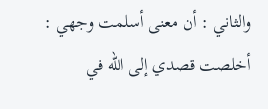والثاني : أن معنى أسلمت وجهي : أخلصت قصدي إلى اللّه في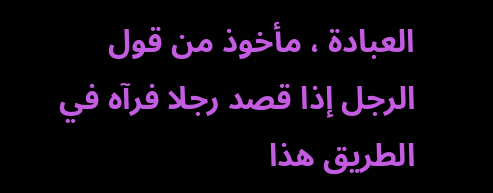العبادة ، مأخوذ من قول الرجل إذا قصد رجلا فرآه في الطريق هذا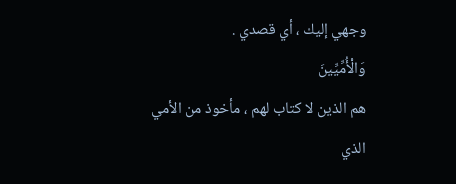وجهي إليك ، أي قصدي .
وَالْأُمِّيِّينَ
هم الذين لا كتاب لهم ، مأخوذ من الأمي الذي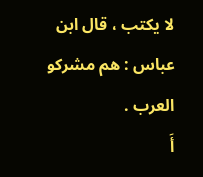لا يكتب ، قال ابن عباس : هم مشركو العرب .
أَ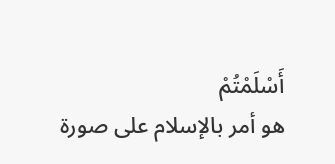أَسْلَمْتُمْ
هو أمر بالإسلام على صورة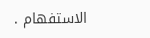الاستفهام .